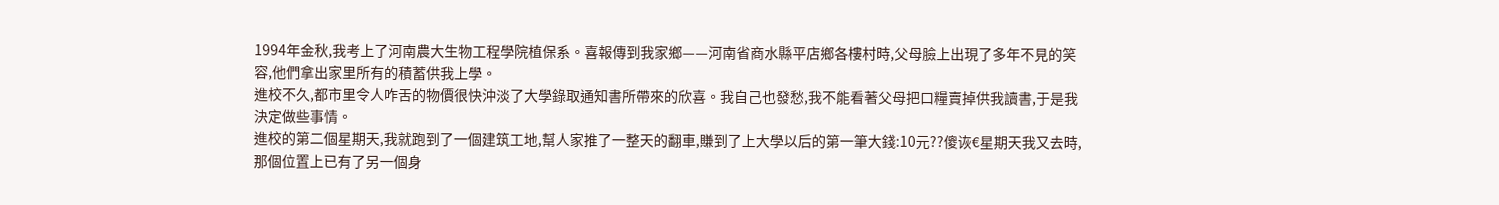1994年金秋,我考上了河南農大生物工程學院植保系。喜報傳到我家鄉——河南省商水縣平店鄉各樓村時,父母臉上出現了多年不見的笑容,他們拿出家里所有的積蓄供我上學。
進校不久,都市里令人咋舌的物價很快沖淡了大學錄取通知書所帶來的欣喜。我自己也發愁,我不能看著父母把口糧賣掉供我讀書,于是我決定做些事情。
進校的第二個星期天,我就跑到了一個建筑工地,幫人家推了一整天的翻車,賺到了上大學以后的第一筆大錢:10元??傻诙€星期天我又去時,那個位置上已有了另一個身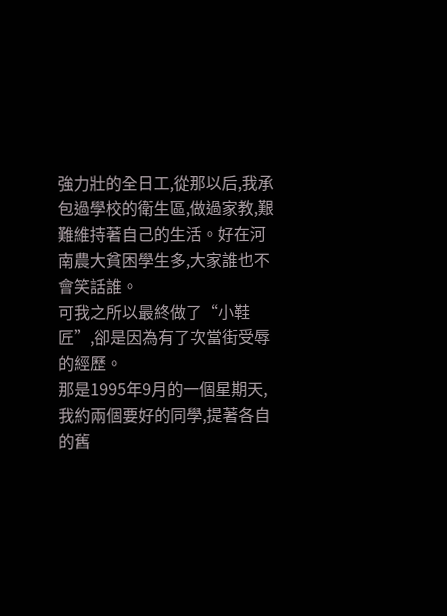強力壯的全日工,從那以后,我承包過學校的衛生區,做過家教,艱難維持著自己的生活。好在河南農大貧困學生多,大家誰也不會笑話誰。
可我之所以最終做了“小鞋匠”,卻是因為有了次當街受辱的經歷。
那是1995年9月的一個星期天,我約兩個要好的同學,提著各自的舊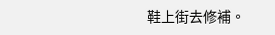鞋上街去修補。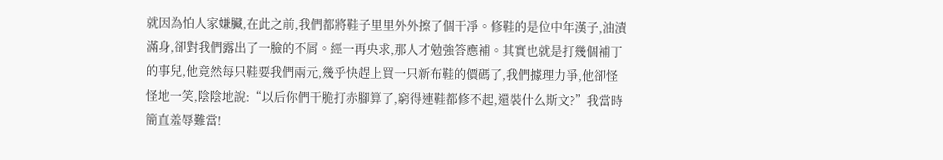就因為怕人家嫌臟,在此之前,我們都將鞋子里里外外擦了個干凈。修鞋的是位中年漢子,油漬滿身,卻對我們露出了一臉的不屑。經一再央求,那人才勉強答應補。其實也就是打幾個補丁的事兒,他竟然每只鞋要我們兩元,幾乎快趕上買一只新布鞋的價碼了,我們據理力爭,他卻怪怪地一笑,陰陰地說:“以后你們干脆打赤腳算了,窮得連鞋都修不起,還裝什么斯文?”我當時簡直羞辱難當!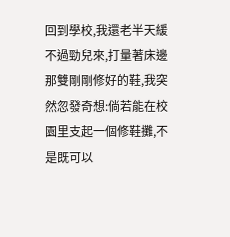回到學校,我還老半天緩不過勁兒來,打量著床邊那雙剛剛修好的鞋,我突然忽發奇想:倘若能在校園里支起一個修鞋攤,不是既可以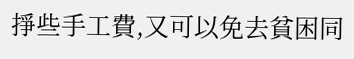掙些手工費,又可以免去貧困同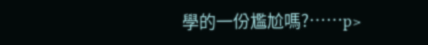學的一份尷尬嗎?……p>